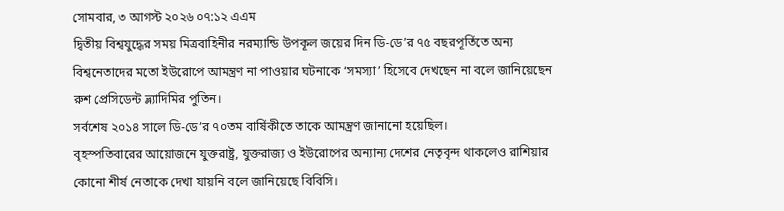সোমবার, ৩ আগস্ট ২০২৬ ০৭:১২ এএম
দ্বিতীয় বিশ্বযুদ্ধের সময় মিত্রবাহিনীর নরম্যান্ডি উপকূল জয়ের দিন ডি-ডে’র ৭৫ বছরপূর্তিতে অন্য বিশ্বনেতাদের মতো ইউরোপে আমন্ত্রণ না পাওয়ার ঘটনাকে ‘সমস্যা’ হিসেবে দেখছেন না বলে জানিয়েছেন রুশ প্রেসিডেন্ট ভ্ল্যাদিমির পুতিন।
সর্বশেষ ২০১৪ সালে ডি-ডে’র ৭০তম বার্ষিকীতে তাকে আমন্ত্রণ জানানো হয়েছিল।
বৃহস্পতিবারের আয়োজনে যুক্তরাষ্ট্র, যুক্তরাজ্য ও ইউরোপের অন্যান্য দেশের নেতৃবৃন্দ থাকলেও রাশিয়ার কোনো শীর্ষ নেতাকে দেখা যায়নি বলে জানিয়েছে বিবিসি।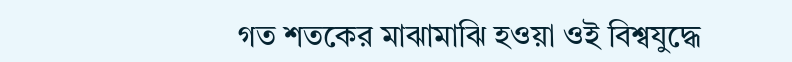গত শতকের মাঝামাঝি হওয়া ওই বিশ্বযুদ্ধে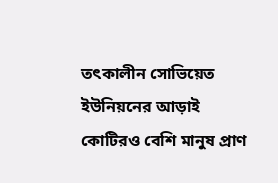তৎকালীন সোভিয়েত ইউনিয়নের আড়াই কোটিরও বেশি মানুষ প্রাণ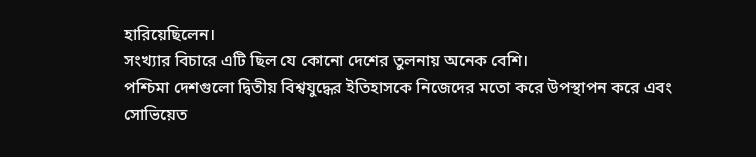হারিয়েছিলেন।
সংখ্যার বিচারে এটি ছিল যে কোনো দেশের তুলনায় অনেক বেশি।
পশ্চিমা দেশগুলো দ্বিতীয় বিশ্বযুদ্ধের ইতিহাসকে নিজেদের মতো করে উপস্থাপন করে এবং সোভিয়েত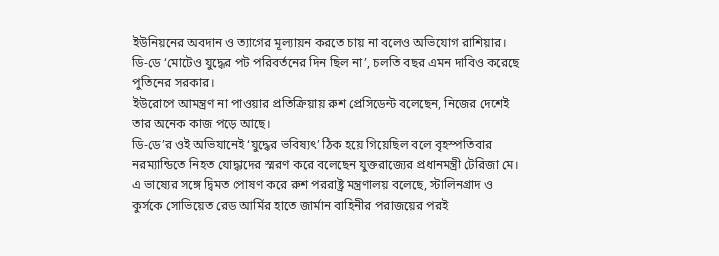ইউনিয়নের অবদান ও ত্যাগের মূল্যায়ন করতে চায় না বলেও অভিযোগ রাশিয়ার।
ডি-ডে ‘মোটেও যুদ্ধের পট পরিবর্তনের দিন ছিল না’, চলতি বছর এমন দাবিও করেছে পুতিনের সরকার।
ইউরোপে আমন্ত্রণ না পাওয়ার প্রতিক্রিয়ায় রুশ প্রেসিডেন্ট বলেছেন, নিজের দেশেই তার অনেক কাজ পড়ে আছে।
ডি-ডে’র ওই অভিযানেই ‘যুদ্ধের ভবিষ্যৎ’ ঠিক হয়ে গিয়েছিল বলে বৃহস্পতিবার নরম্যান্ডিতে নিহত যোদ্ধাদের স্মরণ করে বলেছেন যুক্তরাজ্যের প্রধানমন্ত্রী টেরিজা মে।
এ ভাষ্যের সঙ্গে দ্বিমত পোষণ করে রুশ পররাষ্ট্র মন্ত্রণালয় বলেছে, স্টালিনগ্রাদ ও কুর্সকে সোভিয়েত রেড আর্মির হাতে জার্মান বাহিনীর পরাজয়ের পরই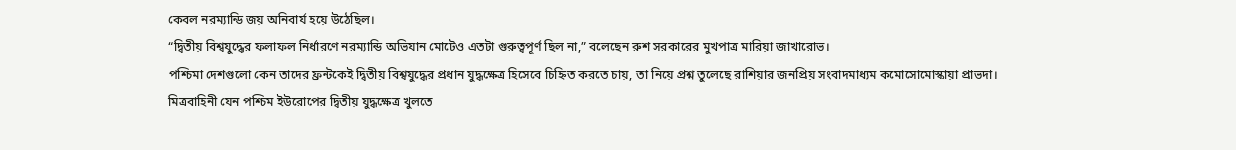কেবল নরম্যান্ডি জয় অনিবার্য হয়ে উঠেছিল।
“দ্বিতীয় বিশ্বযুদ্ধের ফলাফল নির্ধারণে নরম্যান্ডি অভিযান মোটেও এতটা গুরুত্বপূর্ণ ছিল না,” বলেছেন রুশ সরকারের মুখপাত্র মারিয়া জাখারোভ।
পশ্চিমা দেশগুলো কেন তাদের ফ্রন্টকেই দ্বিতীয় বিশ্বযুদ্ধের প্রধান যুদ্ধক্ষেত্র হিসেবে চিহ্নিত করতে চায়, তা নিয়ে প্রশ্ন তুলেছে রাশিয়ার জনপ্রিয় সংবাদমাধ্যম কমোসোমোস্কায়া প্রাভদা।
মিত্রবাহিনী যেন পশ্চিম ইউরোপের দ্বিতীয় যুদ্ধক্ষেত্র খুলতে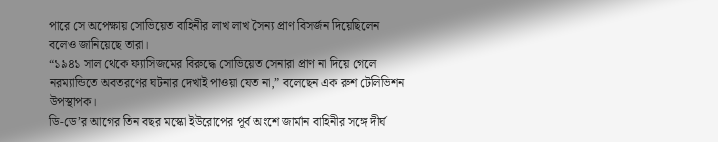পারে সে অপেক্ষায় সোভিয়েত বাহিনীর লাখ লাখ সৈন্য প্রাণ বিসর্জন দিয়েছিলেন বলেও জানিয়েছে তারা।
“১৯৪১ সাল থেকে ফ্যাসিজমের বিরুদ্ধে সোভিয়েত সেনারা প্রাণ না দিয়ে গেলে নরম্যান্ডিতে অবতরণের ঘটনার দেখাই পাওয়া যেত না,” বলেছেন এক রুশ টেলিভিশন উপস্থাপক।
ডি-ডে’র আগের তিন বছর মস্কো ইউরোপের পূর্ব অংশে জার্মান বাহিনীর সঙ্গে দীর্ঘ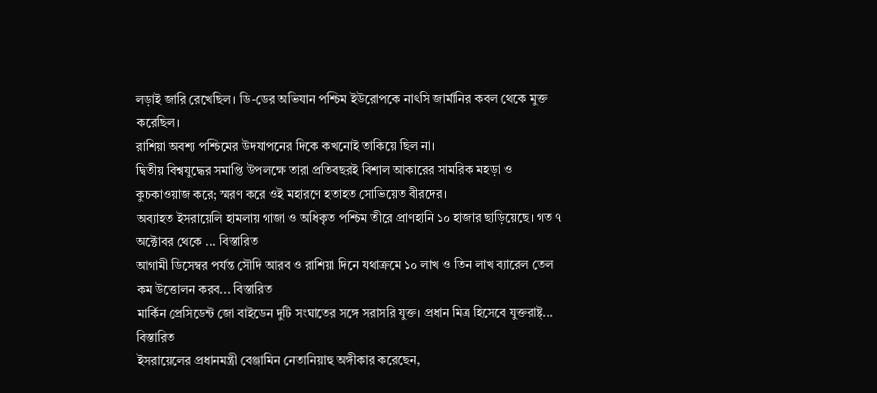লড়াই জারি রেখেছিল। ডি-ডের অভিযান পশ্চিম ইউরোপকে নাৎসি জার্মানির কবল থেকে মুক্ত করেছিল।
রাশিয়া অবশ্য পশ্চিমের উদযাপনের দিকে কখনোই তাকিয়ে ছিল না।
দ্বিতীয় বিশ্বযুদ্ধের সমাপ্তি উপলক্ষে তারা প্রতিবছরই বিশাল আকারের সামরিক মহড়া ও কুচকাওয়াজ করে; স্মরণ করে ওই মহারণে হতাহত সোভিয়েত বীরদের।
অব্যাহত ইসরায়েলি হামলায় গাজা ও অধিকৃত পশ্চিম তীরে প্রাণহানি ১০ হাজার ছাড়িয়েছে। গত ৭ অক্টোবর থেকে ... বিস্তারিত
আগামী ডিসেম্বর পর্যন্ত সৌদি আরব ও রাশিয়া দিনে যথাক্রমে ১০ লাখ ও তিন লাখ ব্যারেল তেল কম উত্তোলন করব... বিস্তারিত
মার্কিন প্রেসিডেন্ট জো বাইডেন দুটি সংঘাতের সঙ্গে সরাসরি যুক্ত। প্রধান মিত্র হিসেবে যুক্তরাষ্ট্... বিস্তারিত
ইসরায়েলের প্রধানমন্ত্রী বেঞ্জামিন নেতানিয়াহু অঙ্গীকার করেছেন,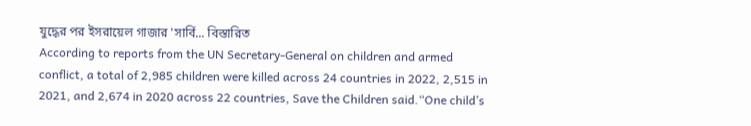যুদ্ধের পর ইসরায়েল গাজার 'সার্বি... বিস্তারিত
According to reports from the UN Secretary-General on children and armed conflict, a total of 2,985 children were killed across 24 countries in 2022, 2,515 in 2021, and 2,674 in 2020 across 22 countries, Save the Children said.“One child’s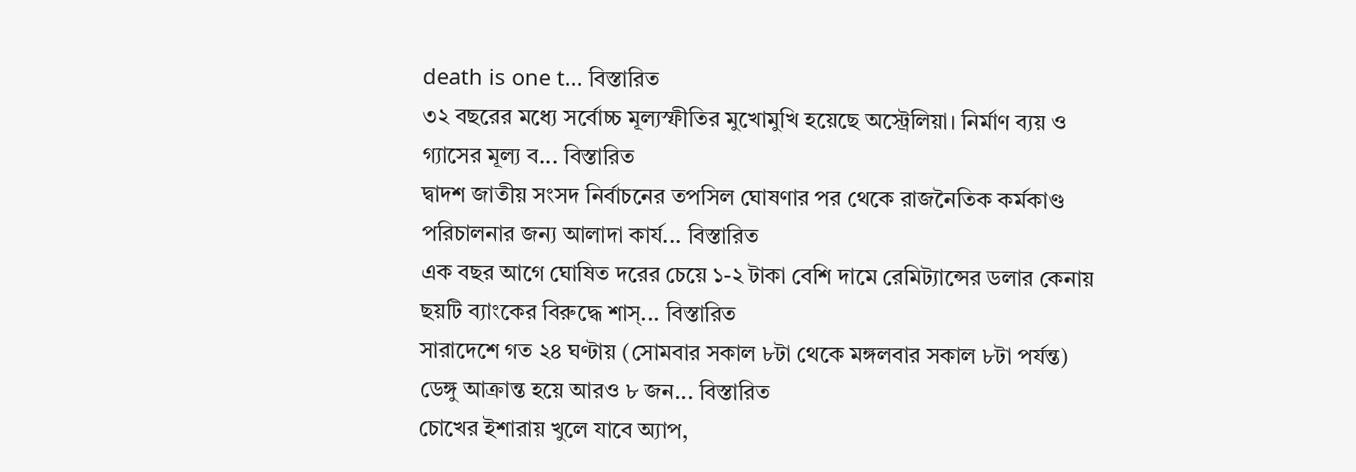death is one t... বিস্তারিত
৩২ বছরের মধ্যে সর্বোচ্চ মূল্যস্ফীতির মুখোমুখি হয়েছে অস্ট্রেলিয়া। নির্মাণ ব্যয় ও গ্যাসের মূল্য ব... বিস্তারিত
দ্বাদশ জাতীয় সংসদ নির্বাচনের তপসিল ঘোষণার পর থেকে রাজনৈতিক কর্মকাণ্ড পরিচালনার জন্য আলাদা কার্য... বিস্তারিত
এক বছর আগে ঘোষিত দরের চেয়ে ১-২ টাকা বেশি দামে রেমিট্যান্সের ডলার কেনায় ছয়টি ব্যাংকের বিরুদ্ধে শাস্... বিস্তারিত
সারাদেশে গত ২৪ ঘণ্টায় (সোমবার সকাল ৮টা থেকে মঙ্গলবার সকাল ৮টা পর্যন্ত) ডেঙ্গু আক্রান্ত হয়ে আরও ৮ জন... বিস্তারিত
চোখের ইশারায় খুলে যাবে অ্যাপ,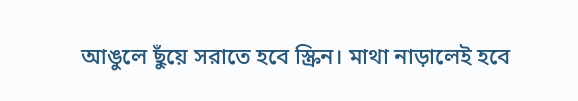আঙুলে ছুঁয়ে সরাতে হবে স্ক্রিন। মাথা নাড়ালেই হবে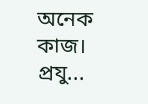অনেক কাজ। প্রযু...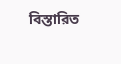বিস্তারিত